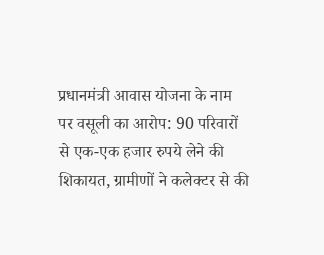प्रधानमंत्री आवास योजना के नाम पर वसूली का आरोप: 90 परिवारों से एक-एक हजार रुपये लेने की शिकायत, ग्रामीणों ने कलेक्टर से की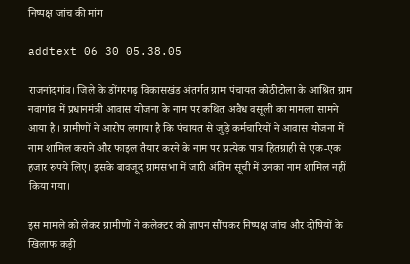निष्पक्ष जांच की मांग

addtext 06 30 05.38.05

राजनांदगांव। जिले के डोंगरगढ़ विकासखंड अंतर्गत ग्राम पंचायत कोठीटोला के आश्रित ग्राम नवागांव में प्रधानमंत्री आवास योजना के नाम पर कथित अवैध वसूली का मामला सामने आया है। ग्रामीणों ने आरोप लगाया है कि पंचायत से जुड़े कर्मचारियों ने आवास योजना में नाम शामिल कराने और फाइल तैयार करने के नाम पर प्रत्येक पात्र हितग्राही से एक-एक हजार रुपये लिए। इसके बावजूद ग्रामसभा में जारी अंतिम सूची में उनका नाम शामिल नहीं किया गया।

इस मामले को लेकर ग्रामीणों ने कलेक्टर को ज्ञापन सौंपकर निष्पक्ष जांच और दोषियों के खिलाफ कड़ी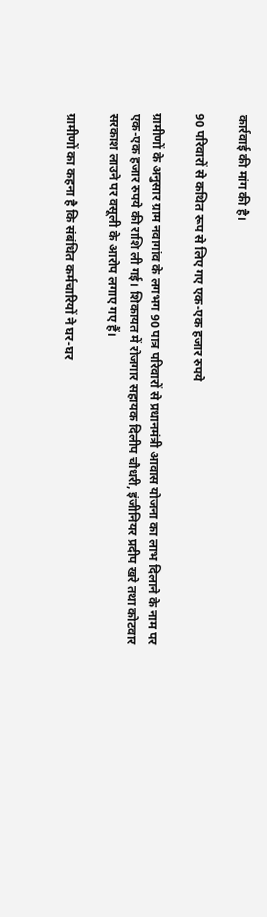कार्रवाई की मांग की है।

90 परिवारों से कथित रूप से लिए गए एक-एक हजार रुपये

ग्रामीणों के अनुसार ग्राम नवागांव के लगभग 90 पात्र परिवारों से प्रधानमंत्री आवास योजना का लाभ दिलाने के नाम पर एक-एक हजार रुपये की राशि ली गई। शिकायत में रोजगार सहायक दिलीप चौधरी, इंजीनियर प्रदीप खरे तथा कोटवार सरकाश लाउने पर वसूली के आरोप लगाए गए हैं।

ग्रामीणों का कहना है कि संबंधित कर्मचारियों ने घर-घर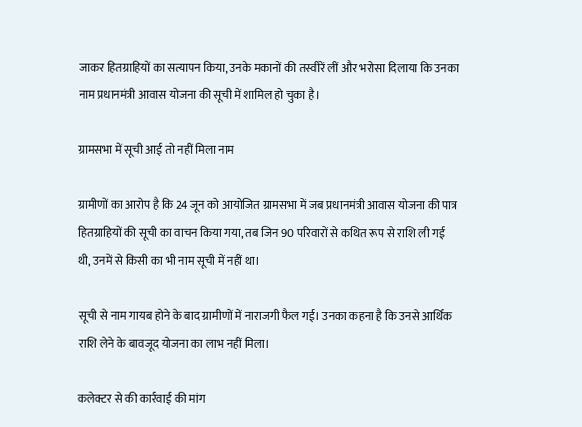जाकर हितग्राहियों का सत्यापन किया, उनके मकानों की तस्वीरें लीं और भरोसा दिलाया कि उनका नाम प्रधानमंत्री आवास योजना की सूची में शामिल हो चुका है।

ग्रामसभा में सूची आई तो नहीं मिला नाम

ग्रामीणों का आरोप है कि 24 जून को आयोजित ग्रामसभा में जब प्रधानमंत्री आवास योजना की पात्र हितग्राहियों की सूची का वाचन किया गया, तब जिन 90 परिवारों से कथित रूप से राशि ली गई थी, उनमें से किसी का भी नाम सूची में नहीं था।

सूची से नाम गायब होने के बाद ग्रामीणों में नाराजगी फैल गई। उनका कहना है कि उनसे आर्थिक राशि लेने के बावजूद योजना का लाभ नहीं मिला।

कलेक्टर से की कार्रवाई की मांग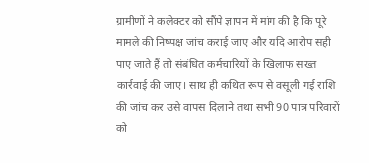ग्रामीणों ने कलेक्टर को सौंपे ज्ञापन में मांग की है कि पूरे मामले की निष्पक्ष जांच कराई जाए और यदि आरोप सही पाए जाते हैं तो संबंधित कर्मचारियों के खिलाफ सख्त कार्रवाई की जाए। साथ ही कथित रूप से वसूली गई राशि की जांच कर उसे वापस दिलाने तथा सभी 90 पात्र परिवारों को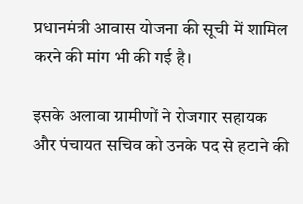प्रधानमंत्री आवास योजना की सूची में शामिल करने की मांग भी की गई है।

इसके अलावा ग्रामीणों ने रोजगार सहायक और पंचायत सचिव को उनके पद से हटाने की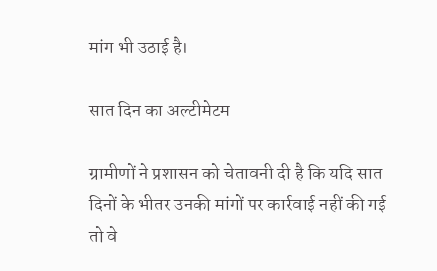मांग भी उठाई है।

सात दिन का अल्टीमेटम

ग्रामीणों ने प्रशासन को चेतावनी दी है कि यदि सात दिनों के भीतर उनकी मांगों पर कार्रवाई नहीं की गई तो वे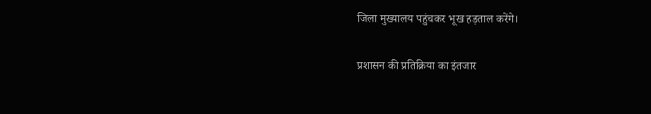जिला मुख्यालय पहुंचकर भूख हड़ताल करेंगे।

प्रशासन की प्रतिक्रिया का इंतजार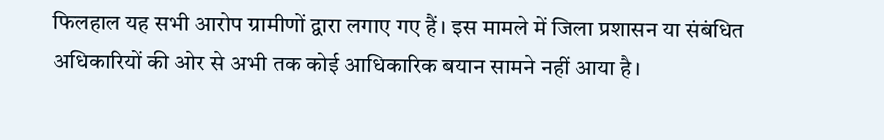फिलहाल यह सभी आरोप ग्रामीणों द्वारा लगाए गए हैं। इस मामले में जिला प्रशासन या संबंधित अधिकारियों की ओर से अभी तक कोई आधिकारिक बयान सामने नहीं आया है।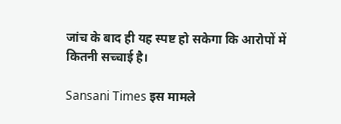जांच के बाद ही यह स्पष्ट हो सकेगा कि आरोपों में कितनी सच्चाई है।

Sansani Times इस मामले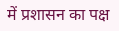में प्रशासन का पक्ष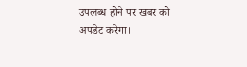उपलब्ध होने पर खबर को अपडेट करेगा।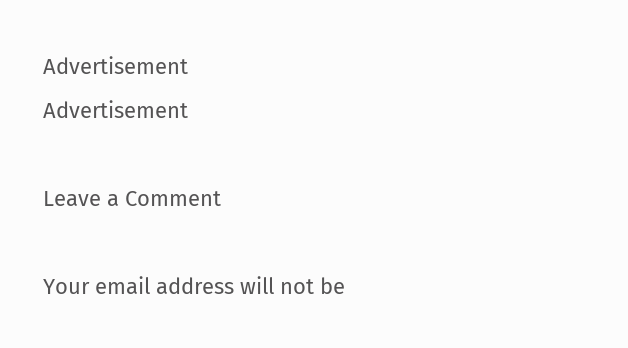Advertisement
Advertisement

Leave a Comment

Your email address will not be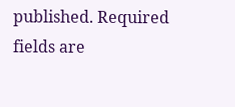published. Required fields are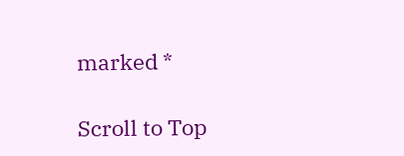marked *

Scroll to Top